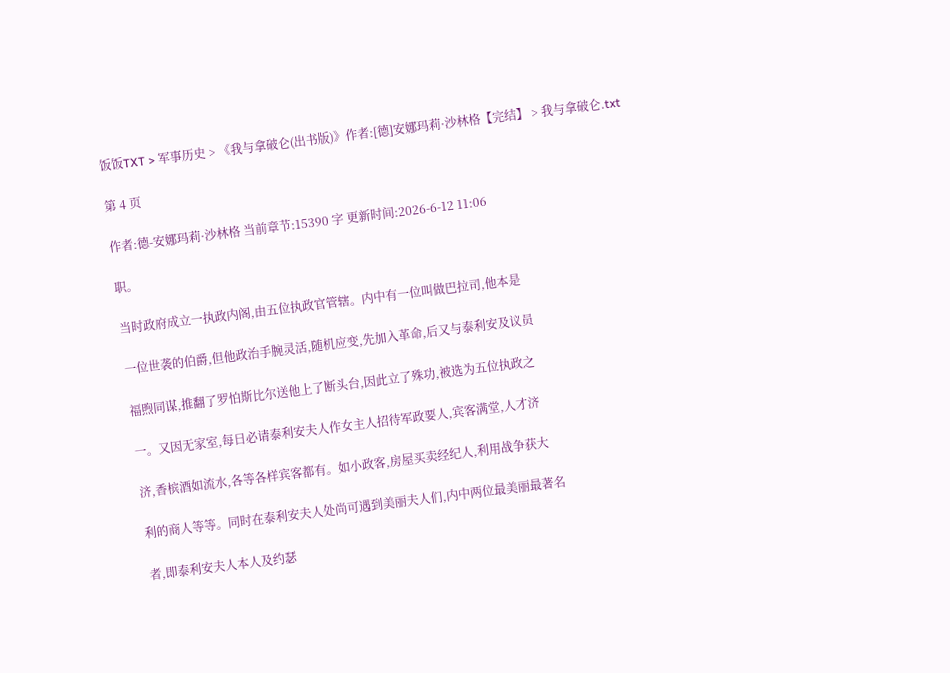饭饭TXT > 军事历史 > 《我与拿破仑(出书版)》作者:[德]安娜玛莉·沙林格【完结】 > 我与拿破仑.txt

第 4 页

作者:德-安娜玛莉·沙林格 当前章节:15390 字 更新时间:2026-6-12 11:06

职。

当时政府成立一执政内阁,由五位执政官管辖。内中有一位叫做巴拉司,他本是

一位世袭的伯爵,但他政治手腕灵活,随机应变,先加入革命,后又与泰利安及议员

福煦同谋,推翻了罗怕斯比尔送他上了断头台,因此立了殊功,被选为五位执政之

一。又因无家室,每日必请泰利安夫人作女主人招待军政要人,宾客满堂,人才济

济,香槟酒如流水,各等各样宾客都有。如小政客,房屋买卖经纪人,利用战争获大

利的商人等等。同时在泰利安夫人处尚可遇到美丽夫人们,内中两位最美丽最著名

者,即泰利安夫人本人及约瑟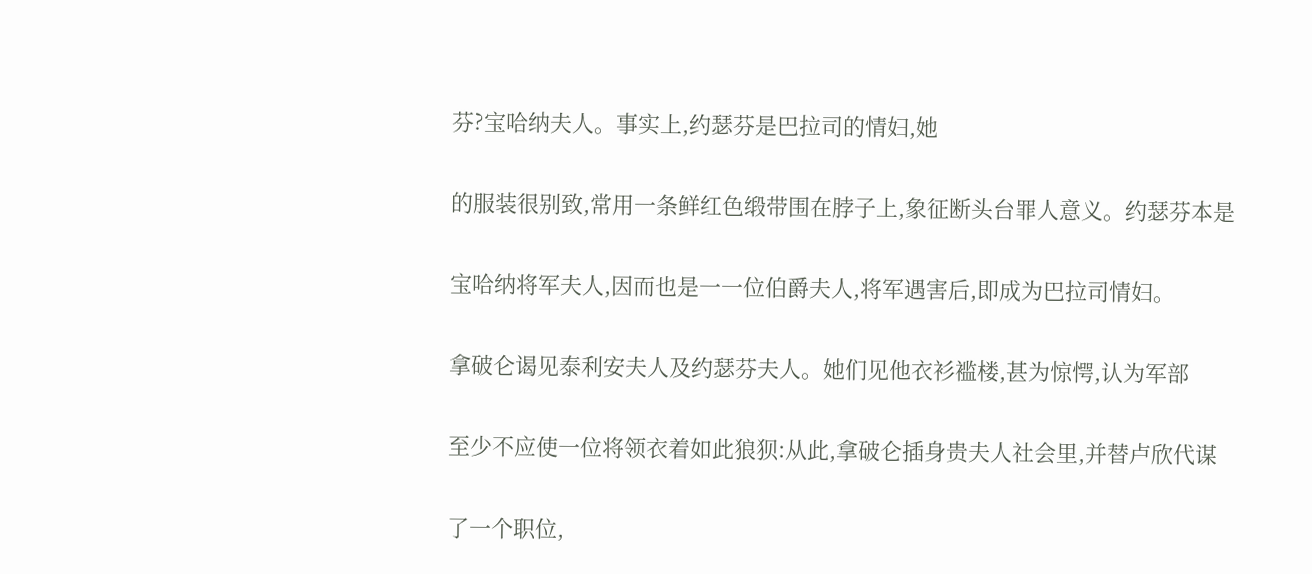芬?宝哈纳夫人。事实上,约瑟芬是巴拉司的情妇,她

的服装很别致,常用一条鲜红色缎带围在脖子上,象征断头台罪人意义。约瑟芬本是

宝哈纳将军夫人,因而也是一一位伯爵夫人,将军遇害后,即成为巴拉司情妇。

拿破仑谒见泰利安夫人及约瑟芬夫人。她们见他衣衫褴楼,甚为惊愕,认为军部

至少不应使一位将领衣着如此狼狈:从此,拿破仑插身贵夫人社会里,并替卢欣代谋

了一个职位,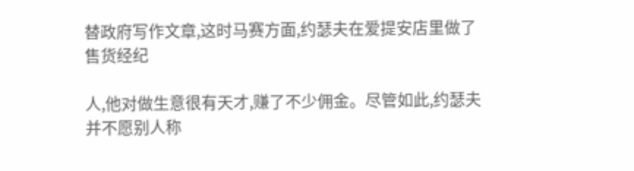替政府写作文章,这时马赛方面,约瑟夫在爱提安店里做了售货经纪

人,他对做生意很有天才,赚了不少佣金。尽管如此,约瑟夫并不愿别人称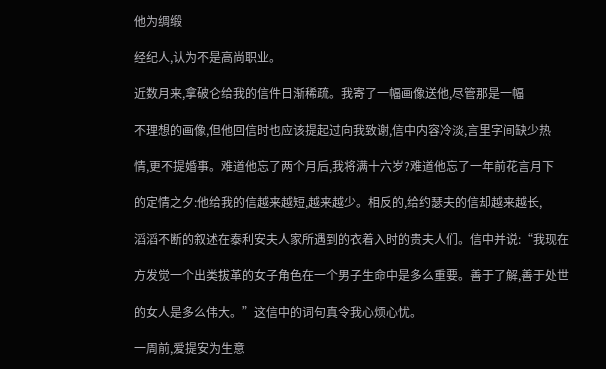他为绸缎

经纪人,认为不是高尚职业。

近数月来,拿破仑给我的信件日渐稀疏。我寄了一幅画像送他,尽管那是一幅

不理想的画像,但他回信时也应该提起过向我致谢,信中内容冷淡,言里字间缺少热

情,更不提婚事。难道他忘了两个月后,我将满十六岁?难道他忘了一年前花言月下

的定情之夕:他给我的信越来越短,越来越少。相反的,给约瑟夫的信却越来越长,

滔滔不断的叙述在泰利安夫人家所遇到的衣着入时的贵夫人们。信中并说:“我现在

方发觉一个出类拔革的女子角色在一个男子生命中是多么重要。善于了解,善于处世

的女人是多么伟大。”这信中的词句真令我心烦心忧。

一周前,爱提安为生意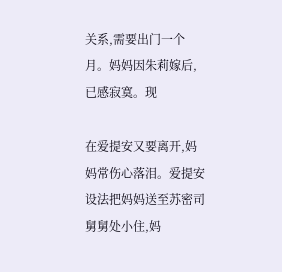关系,需要出门一个月。妈妈因朱莉嫁后,已感寂寞。现

在爱提安又要离开,妈妈常伤心落泪。爱提安设法把妈妈送至苏密司舅舅处小住,妈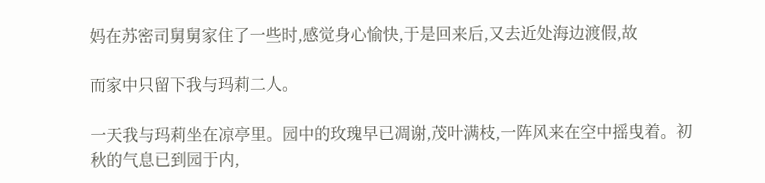妈在苏密司舅舅家住了一些时,感觉身心愉快,于是回来后,又去近处海边渡假,故

而家中只留下我与玛莉二人。

一天我与玛莉坐在凉亭里。园中的玫瑰早已凋谢,茂叶满枝,一阵风来在空中摇曳着。初秋的气息已到园于内,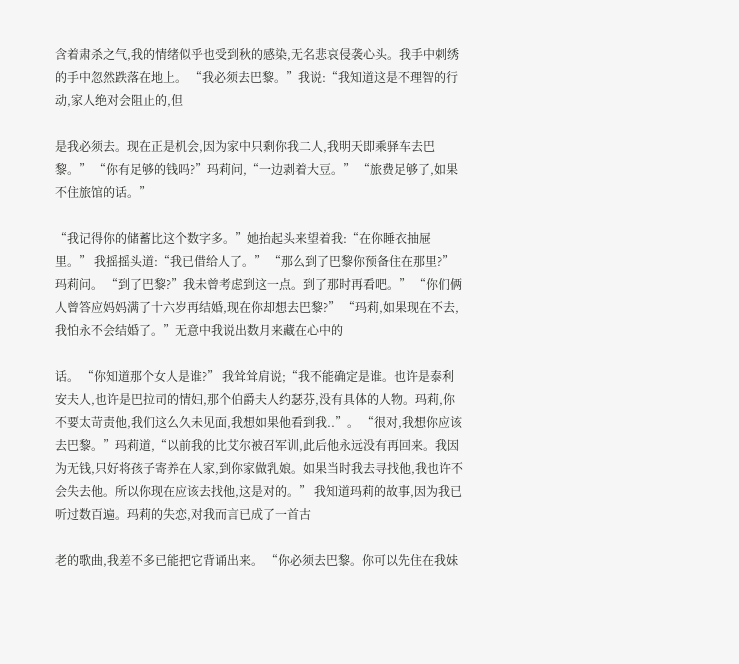含着肃杀之气,我的情绪似乎也受到秋的感染,无名悲哀侵袭心头。我手中刺绣的手中忽然跌落在地上。 “我必须去巴黎。”我说:“我知道这是不理智的行动,家人绝对会阻止的,但

是我必须去。现在正是机会,因为家中只剩你我二人,我明天即乘驿车去巴黎。” “你有足够的钱吗?”玛莉问,“一边剥着大豆。” “旅费足够了,如果不住旅馆的话。”

“我记得你的储蓄比这个数字多。”她抬起头来望着我:“在你睡衣抽屉里。” 我摇摇头道:“我已借给人了。” “那么到了巴黎你预备住在那里?”玛莉问。 “到了巴黎?”我未曾考虑到这一点。到了那时再看吧。” “你们俩人曾答应妈妈满了十六岁再结婚,现在你却想去巴黎?” “玛莉,如果现在不去,我怕永不会结婚了。”无意中我说出数月来藏在心中的

话。 “你知道那个女人是谁?” 我耸耸肩说;“我不能确定是谁。也许是泰利安夫人,也许是巴拉司的情妇,那个伯爵夫人约瑟芬,没有具体的人物。玛莉,你不要太苛责他,我们这么久未见面,我想如果他看到我..”。 “很对,我想你应该去巴黎。”玛莉道,“以前我的比艾尔被召军训,此后他永远没有再回来。我因为无钱,只好将孩子寄养在人家,到你家做乳娘。如果当时我去寻找他,我也许不会失去他。所以你现在应该去找他,这是对的。” 我知道玛莉的故事,因为我已听过数百遍。玛莉的失恋,对我而言已成了一首古

老的歌曲,我差不多已能把它背诵出来。 “你必须去巴黎。你可以先住在我妹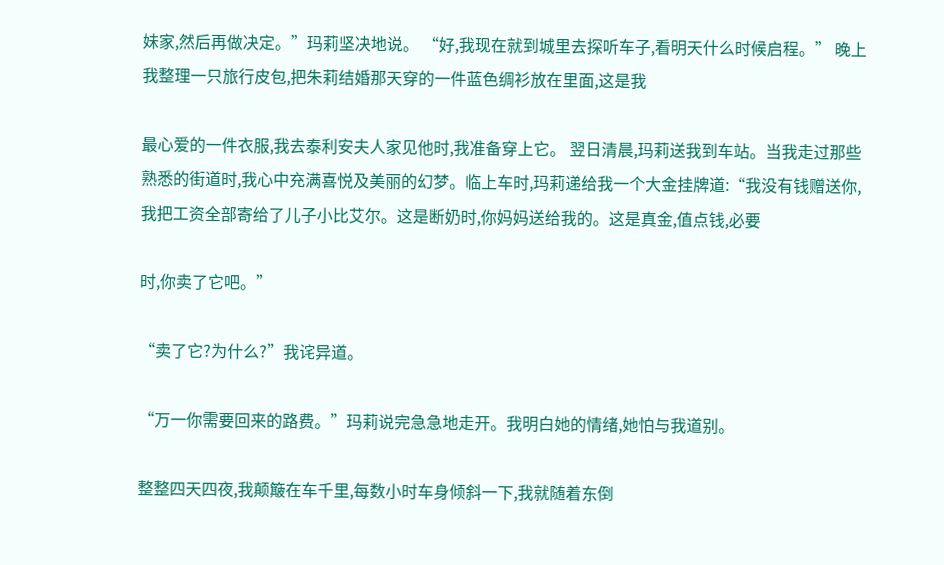妹家,然后再做决定。”玛莉坚决地说。 “好,我现在就到城里去探听车子,看明天什么时候启程。” 晚上我整理一只旅行皮包,把朱莉结婚那天穿的一件蓝色绸衫放在里面,这是我

最心爱的一件衣服,我去泰利安夫人家见他时,我准备穿上它。 翌日清晨,玛莉送我到车站。当我走过那些熟悉的街道时,我心中充满喜悦及美丽的幻梦。临上车时,玛莉递给我一个大金挂牌道:“我没有钱赠送你,我把工资全部寄给了儿子小比艾尔。这是断奶时,你妈妈送给我的。这是真金,值点钱,必要

时,你卖了它吧。”

“卖了它?为什么?”我诧异道。

“万一你需要回来的路费。”玛莉说完急急地走开。我明白她的情绪,她怕与我道别。

整整四天四夜,我颠簸在车千里,每数小时车身倾斜一下,我就随着东倒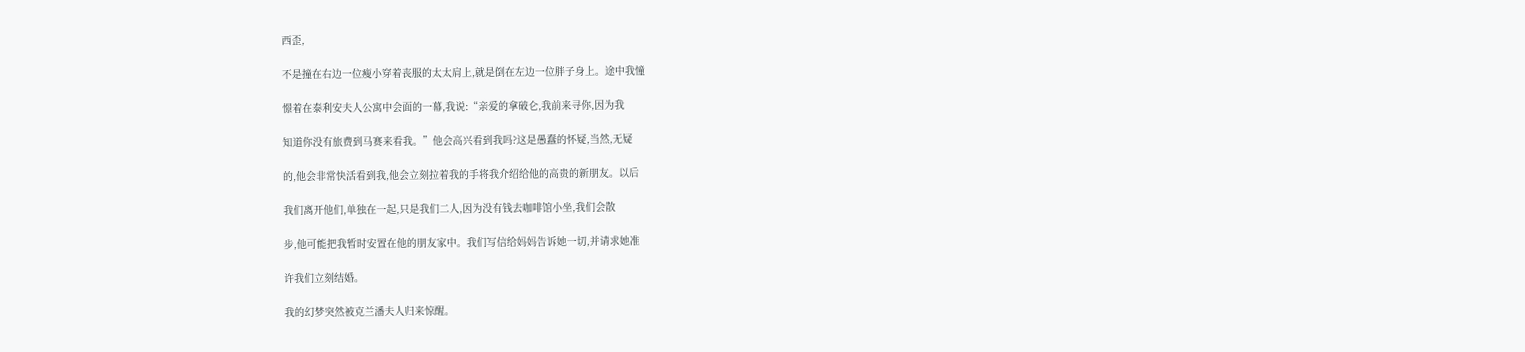西歪,

不是撞在右边一位瘦小穿着丧服的太太肩上,就是倒在左边一位胖子身上。途中我憧

憬着在泰利安夫人公寓中会面的一幕,我说:“亲爱的拿破仑,我前来寻你,因为我

知道你没有旅费到马赛来看我。”他会高兴看到我吗?这是愚蠢的怀疑,当然,无疑

的,他会非常快活看到我,他会立刻拉着我的手将我介绍给他的高贵的新朋友。以后

我们离开他们,单独在一起,只是我们二人,因为没有钱去咖啡馆小坐,我们会散

步,他可能把我暂时安置在他的朋友家中。我们写信给妈妈告诉她一切,并请求她准

许我们立刻结婚。

我的幻梦突然被克兰潘夫人归来惊醒。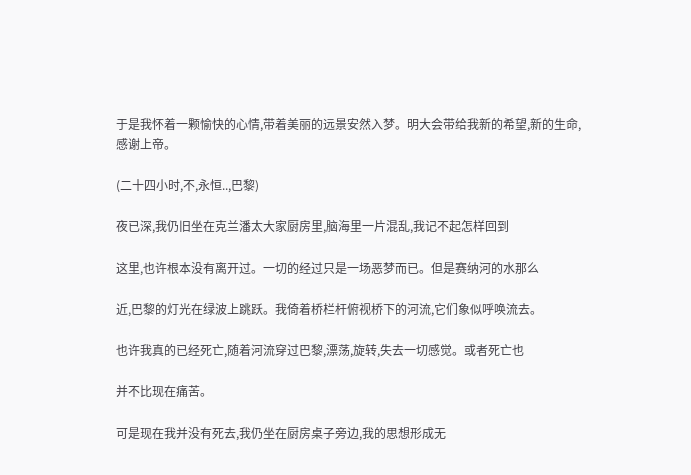于是我怀着一颗愉快的心情,带着美丽的远景安然入梦。明大会带给我新的希望,新的生命,感谢上帝。

(二十四小时,不,永恒..,巴黎)

夜已深,我仍旧坐在克兰潘太大家厨房里,脑海里一片混乱,我记不起怎样回到

这里,也许根本没有离开过。一切的经过只是一场恶梦而已。但是赛纳河的水那么

近,巴黎的灯光在绿波上跳跃。我倚着桥栏杆俯视桥下的河流,它们象似呼唤流去。

也许我真的已经死亡,随着河流穿过巴黎,漂荡,旋转,失去一切感觉。或者死亡也

并不比现在痛苦。

可是现在我并没有死去,我仍坐在厨房桌子旁边,我的思想形成无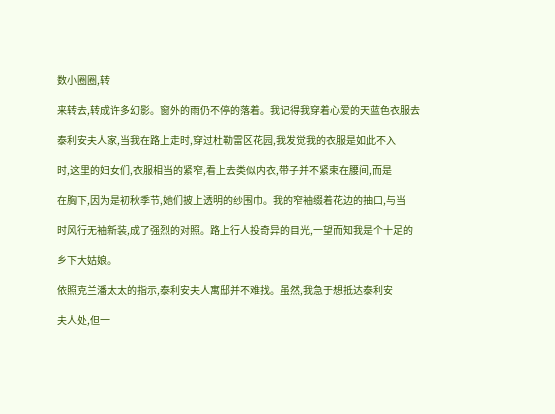数小圈圈,转

来转去,转成许多幻影。窗外的雨仍不停的落着。我记得我穿着心爱的天蓝色衣服去

泰利安夫人家,当我在路上走时,穿过杜勒雷区花园,我发觉我的衣服是如此不入

时,这里的妇女们,衣服相当的紧窄,看上去类似内衣,带子并不紧束在腰间,而是

在胸下,因为是初秋季节,她们披上透明的纱围巾。我的窄袖缀着花边的抽口,与当

时风行无袖新装,成了强烈的对照。路上行人投奇异的目光,一望而知我是个十足的

乡下大姑娘。

依照克兰潘太太的指示,泰利安夫人寓邸并不难找。虽然,我急于想抵达泰利安

夫人处,但一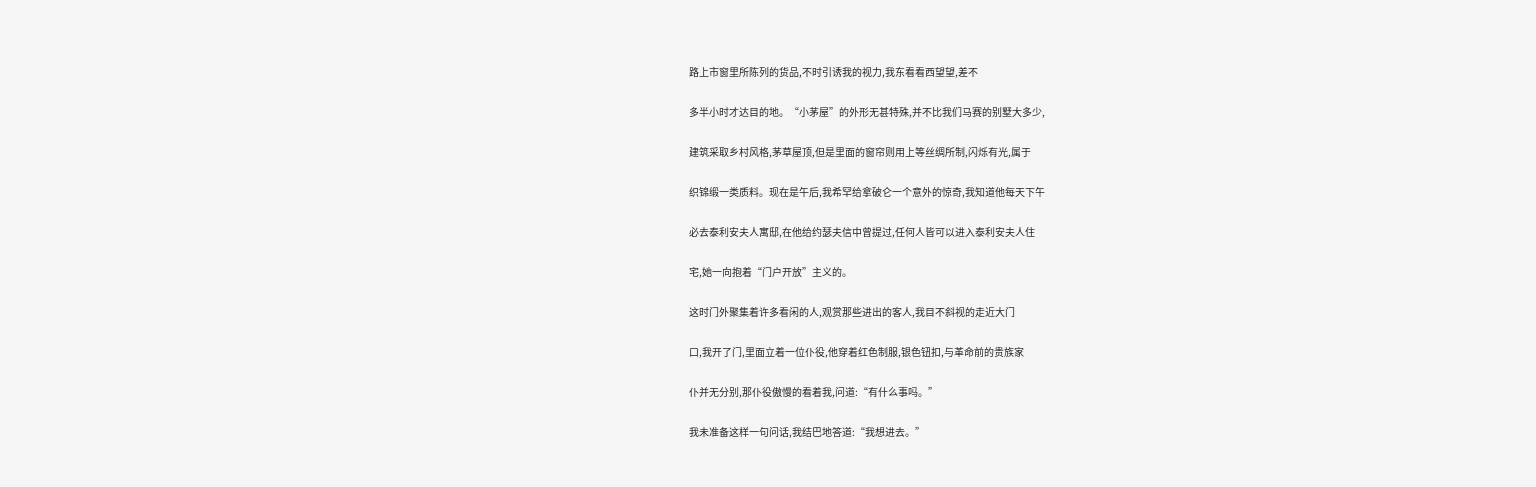路上市窗里所陈列的货品,不时引诱我的视力,我东看看西望望,差不

多半小时才达目的地。“小茅屋”的外形无甚特殊,并不比我们马赛的别墅大多少,

建筑采取乡村风格,茅草屋顶,但是里面的窗帘则用上等丝绸所制,闪烁有光,属于

织锦缎一类质料。现在是午后,我希罕给拿破仑一个意外的惊奇,我知道他每天下午

必去泰利安夫人寓邸,在他给约瑟夫信中曾提过,任何人皆可以进入泰利安夫人住

宅,她一向抱着“门户开放”主义的。

这时门外聚集着许多看闲的人,观赏那些进出的客人,我目不斜视的走近大门

口,我开了门,里面立着一位仆役,他穿着红色制服,银色钮扣,与革命前的贵族家

仆并无分别,那仆役傲慢的看着我,问道:“有什么事吗。”

我未准备这样一句问话,我结巴地答道:“我想进去。”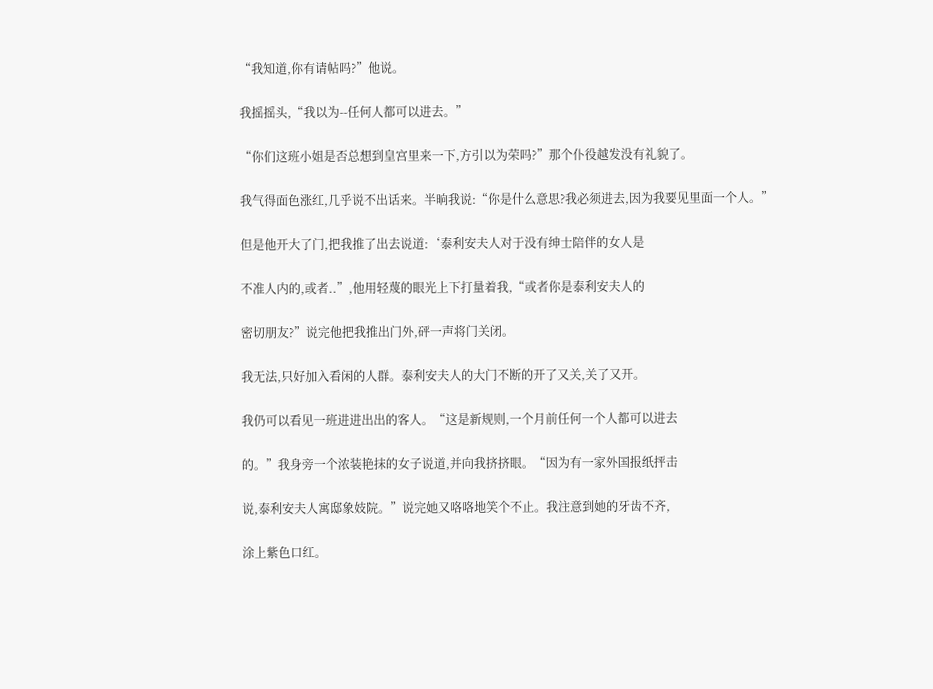“我知道,你有请帖吗?”他说。

我摇摇头,“我以为--任何人都可以进去。”

“你们这班小姐是否总想到皇宫里来一下,方引以为荣吗?”那个仆役越发没有礼貌了。

我气得面色涨红,几乎说不出话来。半晌我说:“你是什么意思?我必须进去,因为我要见里面一个人。”

但是他开大了门,把我推了出去说道:‘泰利安夫人对于没有绅士陪伴的女人是

不准人内的,或者..”,他用轻蔑的眼光上下打量着我,“或者你是泰利安夫人的

密切朋友?”说完他把我推出门外,砰一声将门关闭。

我无法,只好加入看闲的人群。泰利安夫人的大门不断的开了又关,关了又开。

我仍可以看见一班进进出出的客人。“这是新规则,一个月前任何一个人都可以进去

的。”我身旁一个浓装艳抹的女子说道,并向我挤挤眼。“因为有一家外国报纸抨击

说,泰利安夫人寓邸象妓院。”说完她又咯咯地笑个不止。我注意到她的牙齿不齐,

涂上紫色口红。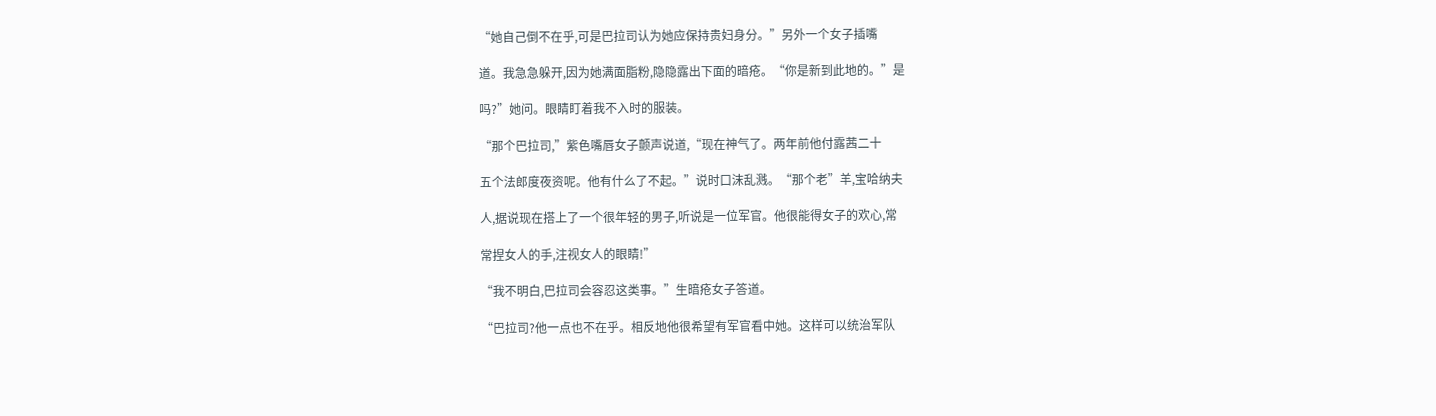“她自己倒不在乎,可是巴拉司认为她应保持贵妇身分。”另外一个女子插嘴

道。我急急躲开,因为她满面脂粉,隐隐露出下面的暗疮。“你是新到此地的。”是

吗?”她问。眼睛盯着我不入时的服装。

“那个巴拉司,”紫色嘴唇女子颤声说道,“现在神气了。两年前他付露茜二十

五个法郎度夜资呢。他有什么了不起。”说时口沫乱溅。“那个老”羊,宝哈纳夫

人,据说现在搭上了一个很年轻的男子,听说是一位军官。他很能得女子的欢心,常

常捏女人的手,注视女人的眼睛!”

“我不明白,巴拉司会容忍这类事。”生暗疮女子答道。

“巴拉司?他一点也不在乎。相反地他很希望有军官看中她。这样可以统治军队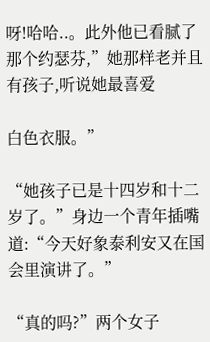呀!哈哈..。此外他已看腻了那个约瑟芬,”她那样老并且有孩子,听说她最喜爱

白色衣服。”

“她孩子已是十四岁和十二岁了。”身边一个青年插嘴道:“今天好象泰利安又在国会里演讲了。”

“真的吗?”两个女子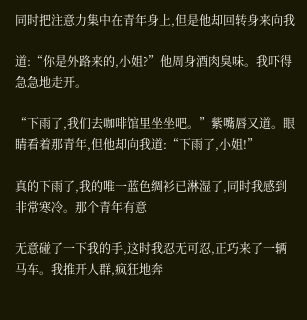同时把注意力集中在青年身上,但是他却回转身来向我

道:“你是外路来的,小姐?”他周身酒肉臭味。我吓得急急地走开。

“下雨了,我们去咖啡馆里坐坐吧。”紫嘴唇又道。眼睛看着那青年,但他却向我道:“下雨了,小姐!”

真的下雨了,我的唯一蓝色绸衫已淋湿了,同时我感到非常寒冷。那个青年有意

无意碰了一下我的手,这时我忍无可忍,正巧来了一辆马车。我推开人群,疯狂地奔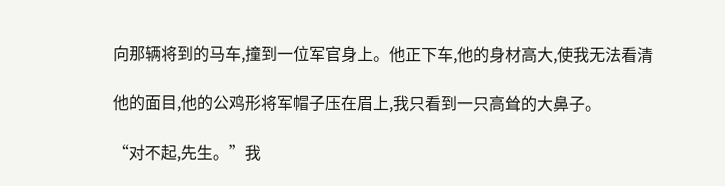向那辆将到的马车,撞到一位军官身上。他正下车,他的身材高大,使我无法看清

他的面目,他的公鸡形将军帽子压在眉上,我只看到一只高耸的大鼻子。

“对不起,先生。”我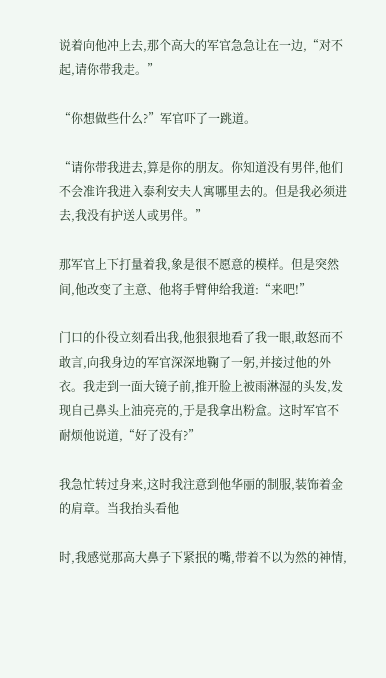说着向他冲上去,那个高大的军官急急让在一边,“对不起,请你带我走。”

“你想做些什么?”军官吓了一跳道。

“请你带我进去,算是你的朋友。你知道没有男伴,他们不会准许我进入泰利安夫人寓哪里去的。但是我必须进去,我没有护送人或男伴。”

那军官上下打量着我,象是很不愿意的模样。但是突然间,他改变了主意、他将手臂伸给我道:“来吧!”

门口的仆役立刻看出我,他狠狠地看了我一眼,敢怒而不敢言,向我身边的军官深深地鞠了一躬,并接过他的外衣。我走到一面大镜子前,推开脸上被雨淋湿的头发,发现自己鼻头上油亮亮的,于是我拿出粉盒。这时军官不耐烦他说道,“好了没有?”

我急忙转过身来,这时我注意到他华丽的制服,装饰着金的肩章。当我抬头看他

时,我感觉那高大鼻子下紧抿的嘴,带着不以为然的神情,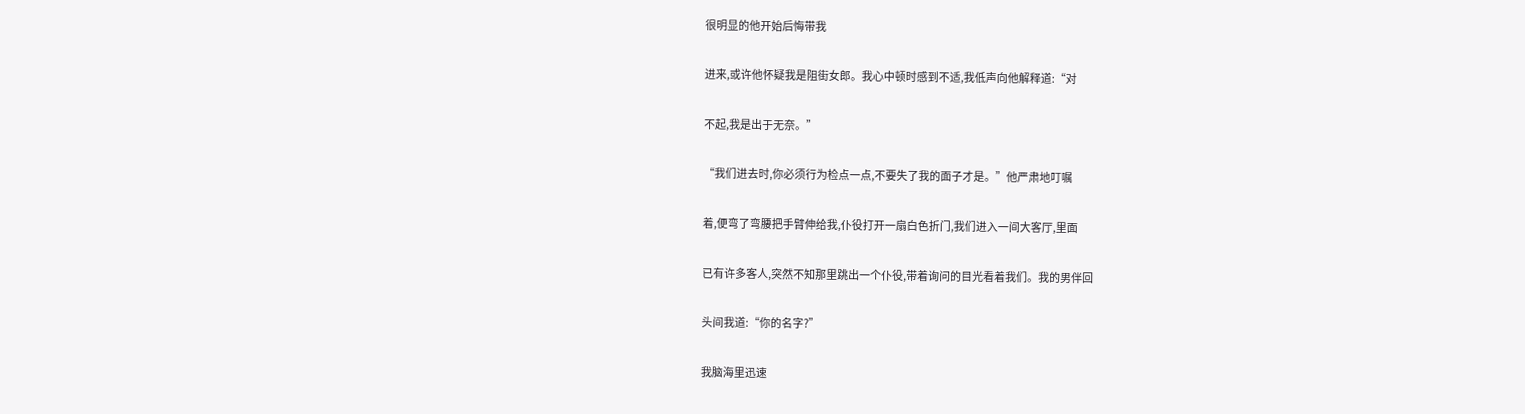很明显的他开始后悔带我

进来,或许他怀疑我是阻街女郎。我心中顿时感到不适,我低声向他解释道:“对

不起,我是出于无奈。”

“我们进去时,你必须行为检点一点,不要失了我的面子才是。”他严肃地叮嘱

着,便弯了弯腰把手臂伸给我,仆役打开一扇白色折门,我们进入一间大客厅,里面

已有许多客人,突然不知那里跳出一个仆役,带着询问的目光看着我们。我的男伴回

头间我道:“你的名字?”

我脑海里迅速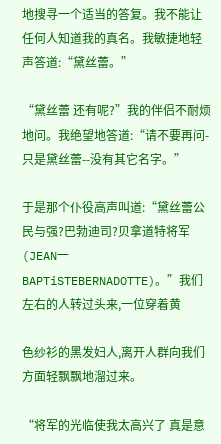地搜寻一个适当的答复。我不能让任何人知道我的真名。我敏捷地轻声答道:“黛丝蕾。”

“黛丝蕾 还有呢?”我的伴侣不耐烦地问。我绝望地答道:“请不要再问-只是黛丝蕾--没有其它名字。”

于是那个仆役高声叫道:“黛丝蕾公民与强?巴勃迪司?贝拿道特将军(JEAN一BAPTiSTEBERNADOTTE)。”我们左右的人转过头来,一位穿着黄

色纱衫的黑发妇人,离开人群向我们方面轻飘飘地溜过来。

“将军的光临使我太高兴了 真是意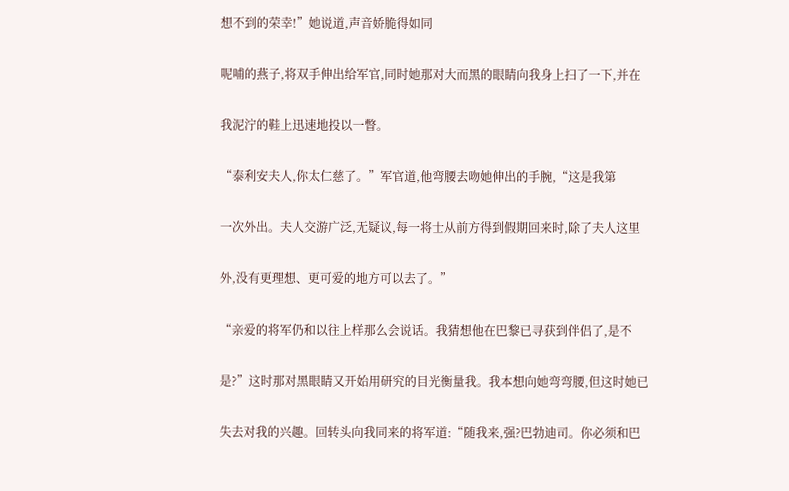想不到的荣幸!”她说道,声音娇脆得如同

呢哺的燕子,将双手伸出给军官,同时她那对大而黑的眼睛向我身上扫了一下,并在

我泥泞的鞋上迅速地投以一瞥。

“泰利安夫人,你太仁慈了。”军官道,他弯腰去吻她伸出的手腕,“这是我第

一次外出。夫人交游广泛,无疑议,每一将士从前方得到假期回来时,除了夫人这里

外,没有更理想、更可爱的地方可以去了。”

“亲爱的将军仍和以往上样那么会说话。我猜想他在巴黎已寻获到伴侣了,是不

是?”这时那对黑眼睛又开始用研究的目光衡量我。我本想向她弯弯腰,但这时她已

失去对我的兴趣。回转头向我同来的将军道:“随我来,强?巴勃迪司。你必须和巴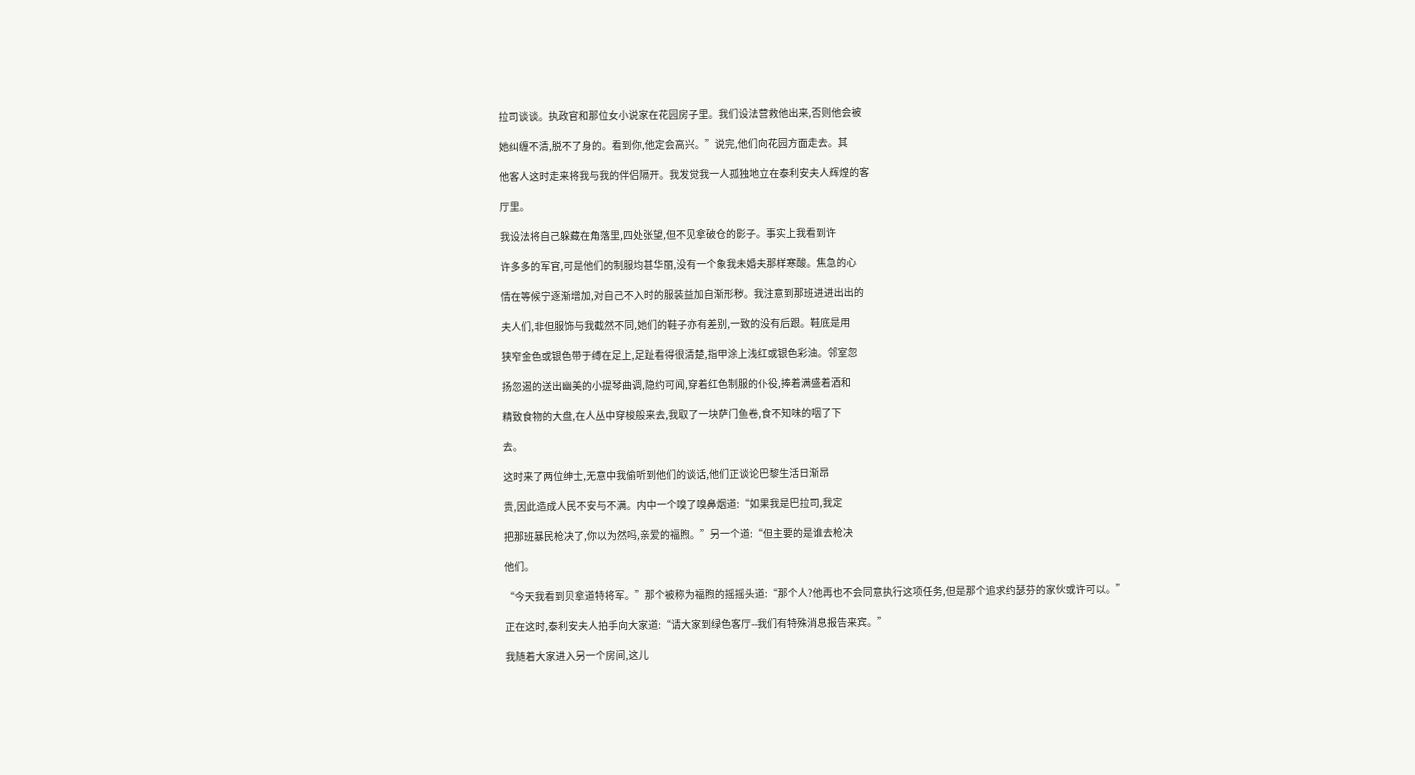拉司谈谈。执政官和那位女小说家在花园房子里。我们设法营救他出来,否则他会被

她纠缠不清,脱不了身的。看到你,他定会高兴。”说完,他们向花园方面走去。其

他客人这时走来将我与我的伴侣隔开。我发觉我一人孤独地立在泰利安夫人辉煌的客

厅里。

我设法将自己躲藏在角落里,四处张望,但不见拿破仓的影子。事实上我看到许

许多多的军官,可是他们的制服均甚华丽,没有一个象我未婚夫那样寒酸。焦急的心

情在等候宁逐渐增加,对自己不入时的服装益加自渐形秽。我注意到那班进进出出的

夫人们,非但服饰与我截然不同,她们的鞋子亦有差别,一致的没有后跟。鞋底是用

狭窄金色或银色带于缚在足上,足趾看得很清楚,指甲涂上浅红或银色彩油。邻室忽

扬忽遏的送出幽美的小提琴曲调,隐约可闻,穿着红色制服的仆役,捧着满盛着酒和

精致食物的大盘,在人丛中穿梭般来去,我取了一块萨门鱼卷,食不知味的咽了下

去。

这时来了两位绅士,无意中我偷听到他们的谈话,他们正谈论巴黎生活日渐昂

贵,因此造成人民不安与不满。内中一个嗅了嗅鼻烟道:“如果我是巴拉司,我定

把那班暴民枪决了,你以为然吗,亲爱的福煦。”另一个道:“但主要的是谁去枪决

他们。

“今天我看到贝拿道特将军。”那个被称为福煦的摇摇头道:“那个人?他再也不会同意执行这项任务,但是那个追求约瑟芬的家伙或许可以。”

正在这时,泰利安夫人拍手向大家道:“请大家到绿色客厅--我们有特殊消息报告来宾。”

我随着大家进入另一个房间,这儿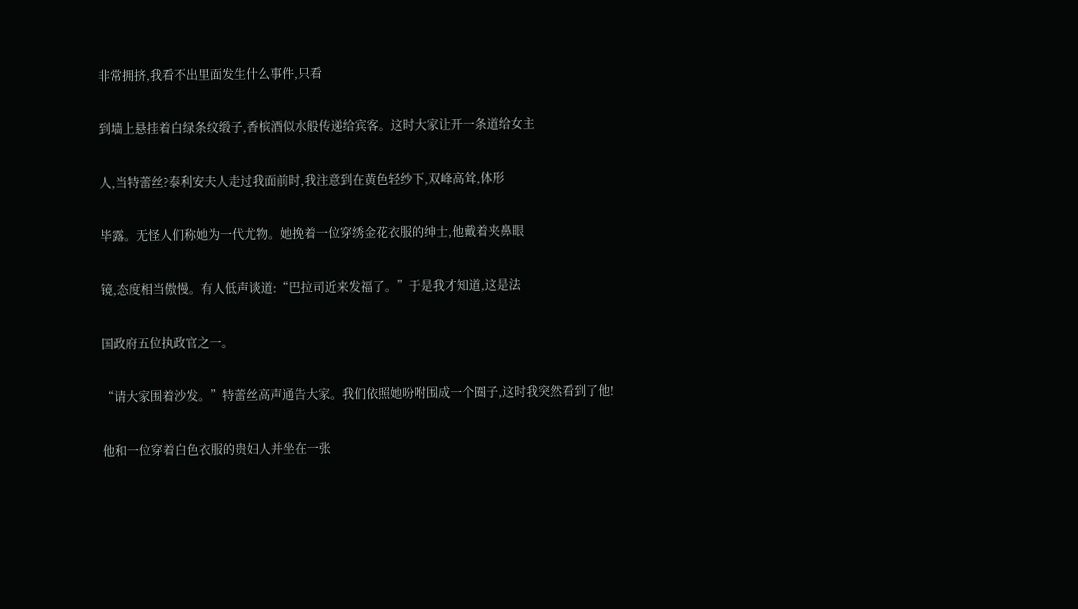非常拥挤,我看不出里面发生什么事件,只看

到墙上悬挂着白绿条纹缎子,香槟酒似水般传递给宾客。这时大家让开一条道给女主

人,当特蕾丝?泰利安夫人走过我面前时,我注意到在黄色轻纱下,双峰高耸,体形

毕露。无怪人们称她为一代尤物。她挽着一位穿绣金花衣服的绅士,他戴着夹鼻眼

镜,态度相当傲慢。有人低声谈道:“巴拉司近来发福了。”于是我才知道,这是法

国政府五位执政官之一。

“请大家围着沙发。”特蕾丝高声通告大家。我们依照她吩咐围成一个圈子,这时我突然看到了他!

他和一位穿着白色衣服的贵妇人并坐在一张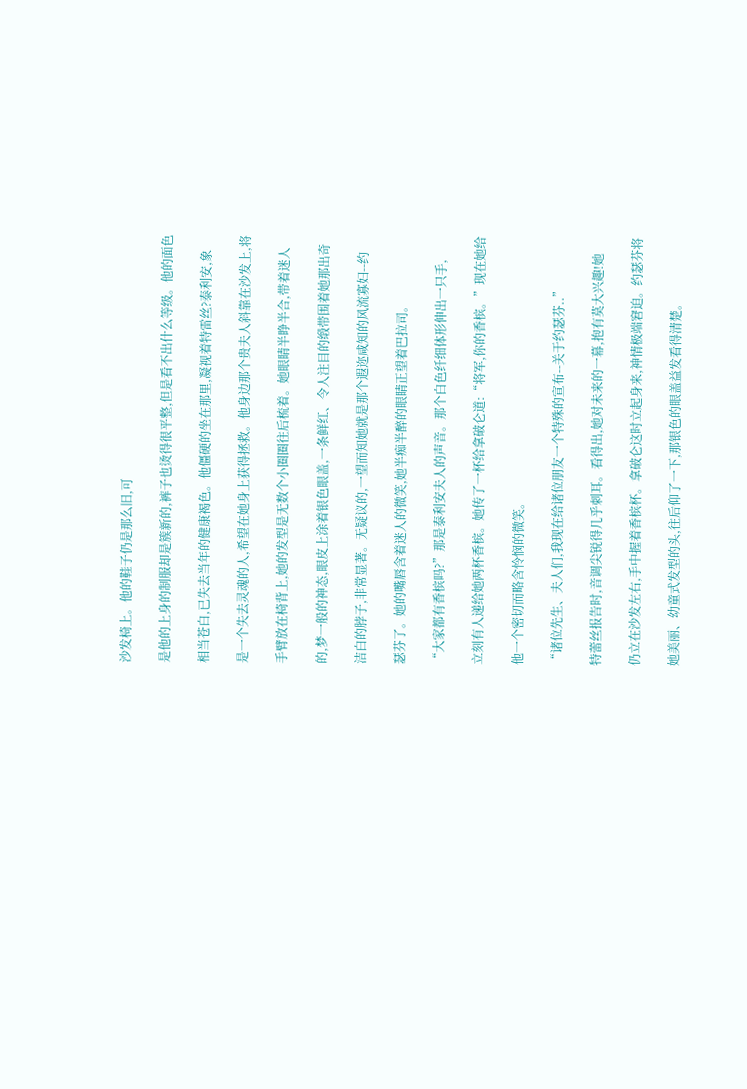沙发椅上。他的鞋子仍是那么旧,可

是他的上身的制服却是簇新的,裤子也烫得很平整,但是看不出什么等级。他的面色

相当苍白,已失去当年的健康褐色。他僵硬的坐在那里,凝视着特雷丝?泰利安,象

是一个失去灵魂的人,希望在她身上获得拯救。他身边那个贵夫人斜靠在沙发上,将

手臂放在椅背上,她的发型是无数个小圈圈往后梳着。她眼睛半睁半合,带着迷人

的,梦一般的神态,眼皮上涂着银色眼盖,一条鲜红、令人注目的缎带围着她那出奇

洁白的脖子,非常显著。无疑议的,一望而知她就是那个遐迩咸知的风流寡妇--约

瑟芬了。她的嘴唇含着迷人的微笑,她半痴半醉的眼睛正望着巴拉司。

“大家都有香槟吗?”那是泰利安夫人的声音。那个白色纤细体形伸出一只手,

立刻有人递给她两杯香槟。她传了一杯给拿破仑道:“将军,你的香槟。”现在她给

他一个密切而略含怜悯的微笑。

“诸位先生、夫人们,我现在给诸位朋友一个特殊的宣布--关于约瑟芬..”

特蕾丝报告时,音调尖锐得几乎刺耳。看得出,她对未来的一幕,抱有莫大兴趣!她

仍立在沙发左右,手中握着香槟杯。拿破仑这时立起身来,神情极端窘迫。约瑟芬将

她美丽、幼童式发型的头,往后仰了一下,那银色的眼盖益发看得清楚。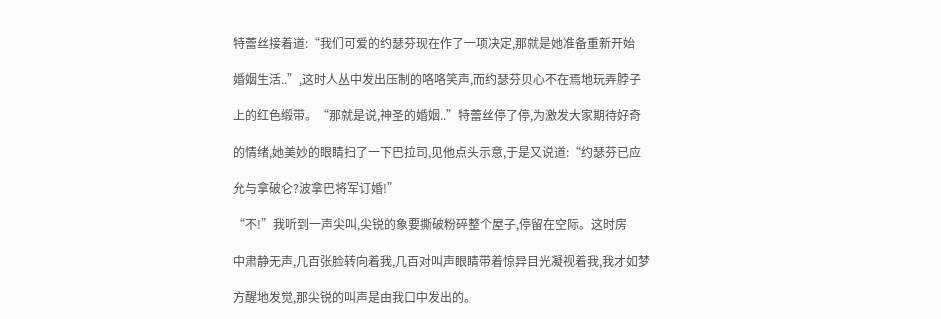特蕾丝接着道:“我们可爱的约瑟芬现在作了一项决定,那就是她准备重新开始

婚姻生活..”,这时人丛中发出压制的咯咯笑声,而约瑟芬贝心不在焉地玩弄脖子

上的红色缎带。“那就是说,神圣的婚姻..”特蕾丝停了停,为激发大家期待好奇

的情绪,她美妙的眼睛扫了一下巴拉司,见他点头示意,于是又说道:“约瑟芬已应

允与拿破仑?波拿巴将军订婚!”

“不!”我听到一声尖叫,尖锐的象要撕破粉碎整个屋子,停留在空际。这时房

中肃静无声,几百张脸转向着我,几百对叫声眼睛带着惊异目光凝视着我,我才如梦

方醒地发觉,那尖锐的叫声是由我口中发出的。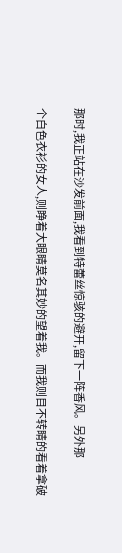那时,我正站在沙发前面,我看到特蕾丝惊骇的避开,留下一阵香风。另外那

个白色衣衫的女人,则睁着大眼睛莫名其妙的望着我。而我则目不转睛的看着拿破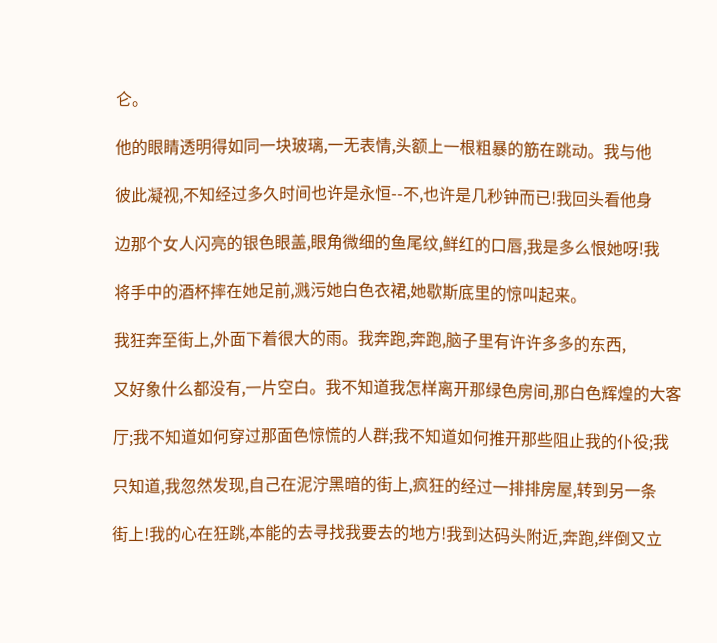仑。

他的眼睛透明得如同一块玻璃,一无表情,头额上一根粗暴的筋在跳动。我与他

彼此凝视,不知经过多久时间也许是永恒--不,也许是几秒钟而已!我回头看他身

边那个女人闪亮的银色眼盖,眼角微细的鱼尾纹,鲜红的口唇,我是多么恨她呀!我

将手中的酒杯摔在她足前,溅污她白色衣裙,她歇斯底里的惊叫起来。

我狂奔至街上,外面下着很大的雨。我奔跑,奔跑,脑子里有许许多多的东西,

又好象什么都没有,一片空白。我不知道我怎样离开那绿色房间,那白色辉煌的大客

厅;我不知道如何穿过那面色惊慌的人群;我不知道如何推开那些阻止我的仆役;我

只知道,我忽然发现,自己在泥泞黑暗的街上,疯狂的经过一排排房屋,转到另一条

街上!我的心在狂跳,本能的去寻找我要去的地方!我到达码头附近,奔跑,绊倒又立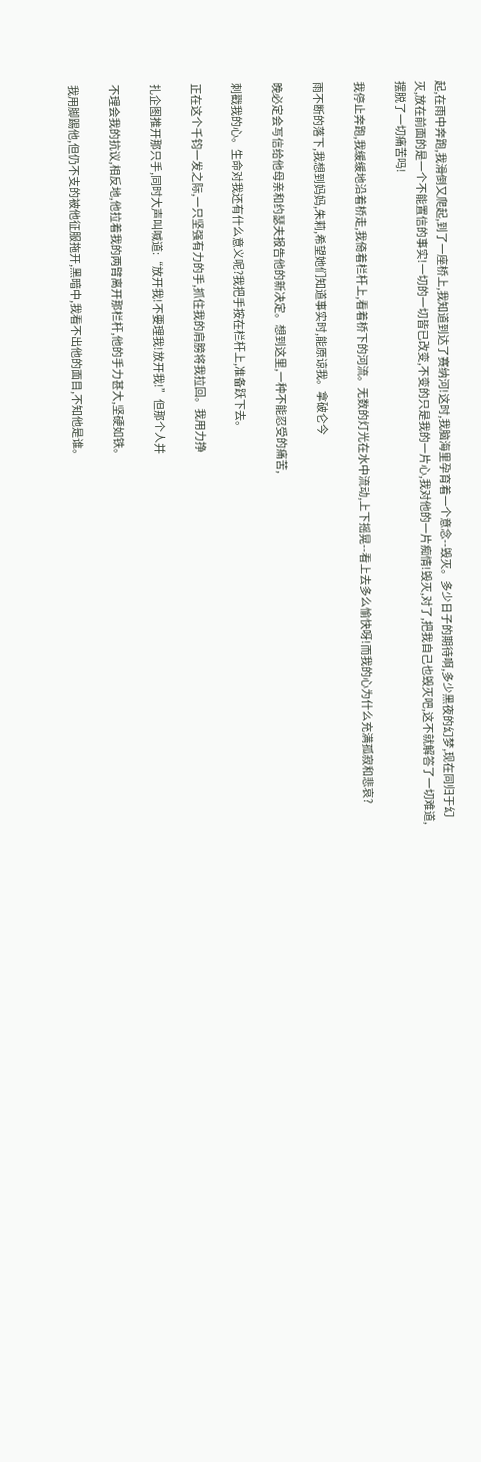起,在雨中奔跑,我滑倒又爬起,到了一座桥上,我知道到达了赛纳河!这时,我脑海里孕育着一个意念--毁灭。多少日子的期待啊,多少黑夜的幻梦,现在同归于幻灭,放在前面的是一个不能置信的事实!一切的一切皆已改变,不变的只是我的一片心,我对他的一片痴情!毁灭,对了,把我自己也毁灭吧,这不就解答了一切难道,摆脱了一切痛苦吗!

我停止奔跑,我缓缓地沿着桥走,我倚着栏杆上,看着桥下的河流。无数的灯光在水中流动,上下摇晃--看上去多么愉快呀!而我的心为什么充满孤寂和悲哀?

雨不断的落下,我想到妈妈,朱莉,希望她们知道事实时,能原谅我。拿破仑今

晚必定会写信给他母亲和约瑟夫报告他的新决定。想到这里,一种不能忍受的痛苦,

刺戳我的心。生命对我还有什么意义呢?我把手按在栏杆上,准备跃下去。

正在这个千钧一发之际,一只坚强有力的手,抓住我的肩膀将我拉回。我用力挣

扎企图推开那只手,同时大声叫喊道:“放开我!不要理我!放开我!”但那个人并

不理会我的抗议,相反地,他拉着我的两臂离开那栏杆,他的手力甚大,坚硬如铁。

我用脚踢他,但仍不支的被他征服拖开,黑暗中,我看不出他的面目,不知他是谁。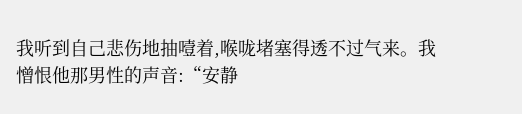我听到自己悲伤地抽噎着,喉咙堵塞得透不过气来。我憎恨他那男性的声音:“安静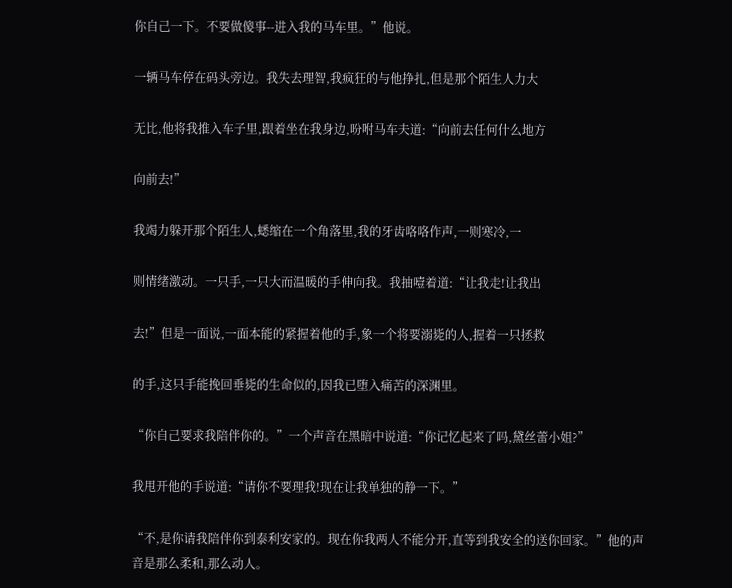你自己一下。不要做傻事--进入我的马车里。”他说。

一辆马车停在码头旁边。我失去理智,我疯狂的与他挣扎,但是那个陌生人力大

无比,他将我推入车子里,跟着坐在我身边,吩咐马车夫道:“向前去任何什么地方

向前去!”

我竭力躲开那个陌生人,蟋缩在一个角落里,我的牙齿咯咯作声,一则寒冷,一

则情绪激动。一只手,一只大而温暖的手伸向我。我抽噎着道:“让我走!让我出

去!”但是一面说,一面本能的紧握着他的手,象一个将要溺毙的人,握着一只拯救

的手,这只手能挽回垂毙的生命似的,因我已堕入痛苦的深渊里。

“你自己要求我陪伴你的。”一个声音在黑暗中说道:“你记忆起来了吗,黛丝蕾小姐?”

我甩开他的手说道:“请你不要理我!现在让我单独的静一下。”

“不,是你请我陪伴你到泰利安家的。现在你我两人不能分开,直等到我安全的送你回家。”他的声音是那么柔和,那么动人。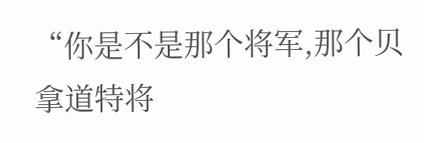“你是不是那个将军,那个贝拿道特将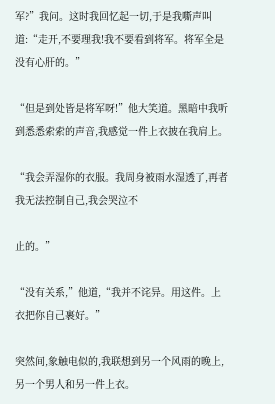军?”我问。这时我回忆起一切,于是我嘶声叫道:“走开,不要理我!我不要看到将军。将军全是没有心肝的。”

“但是到处皆是将军呀!”他大笑道。黑暗中我听到悉悉索索的声音,我感觉一件上衣披在我肩上。

“我会弄湿你的衣服。我周身被雨水湿透了,再者我无法控制自己,我会哭泣不

止的。”

“没有关系,”他道,“我并不诧异。用这件。上衣把你自己裹好。”

突然间,象触电似的,我联想到另一个风雨的晚上,另一个男人和另一件上衣。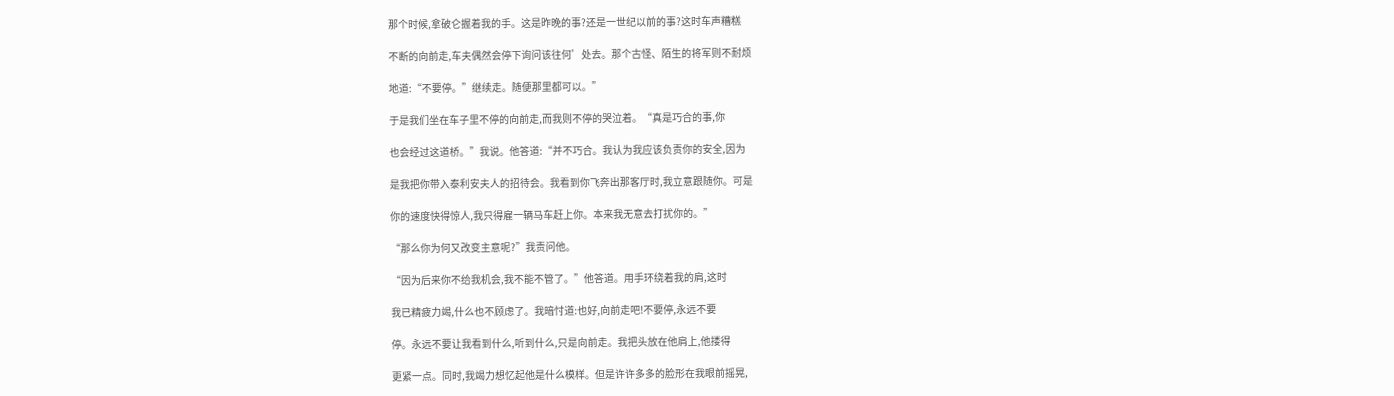那个时候,拿破仑握着我的手。这是昨晚的事?还是一世纪以前的事?这时车声糟糕

不断的向前走,车夫偶然会停下询问该往何’处去。那个古怪、陌生的将军则不耐烦

地道:“不要停。”继续走。随便那里都可以。”

于是我们坐在车子里不停的向前走,而我则不停的哭泣着。“真是巧合的事,你

也会经过这道桥。”我说。他答道:“并不巧合。我认为我应该负责你的安全,因为

是我把你带入泰利安夫人的招待会。我看到你飞奔出那客厅时,我立意跟随你。可是

你的速度快得惊人,我只得雇一辆马车赶上你。本来我无意去打扰你的。”

“那么你为何又改变主意呢?”我责问他。

“因为后来你不给我机会,我不能不管了。”他答道。用手环绕着我的肩,这时

我已精疲力竭,什么也不顾虑了。我暗忖道:也好,向前走吧!不要停,永远不要

停。永远不要让我看到什么,听到什么,只是向前走。我把头放在他肩上,他搂得

更紧一点。同时,我竭力想忆起他是什么模样。但是许许多多的脸形在我眼前摇晃,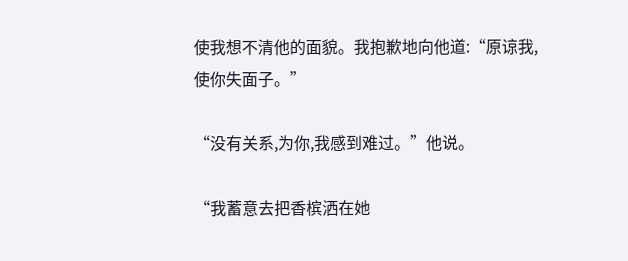使我想不清他的面貌。我抱歉地向他道:“原谅我,使你失面子。”

“没有关系,为你,我感到难过。”他说。

“我蓄意去把香槟洒在她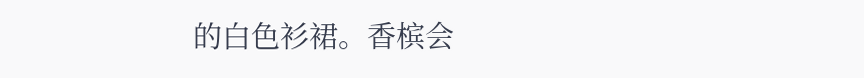的白色衫裙。香槟会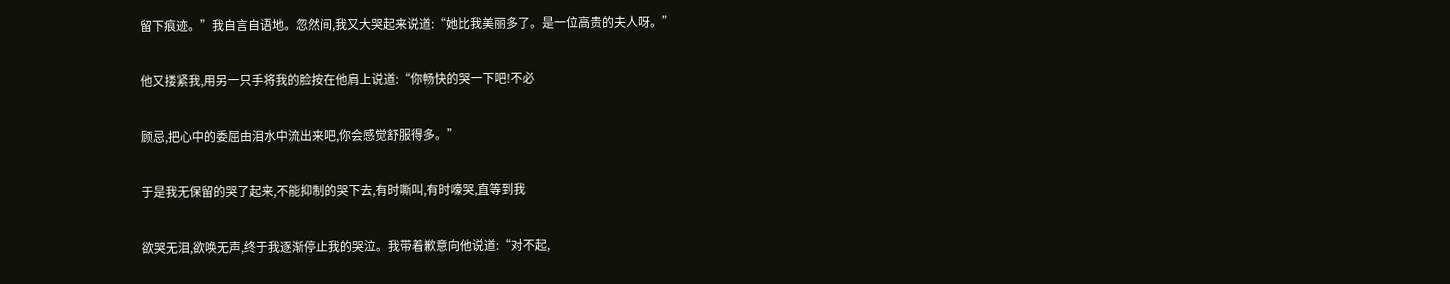留下痕迹。”我自言自语地。忽然间,我又大哭起来说道:“她比我美丽多了。是一位高贵的夫人呀。”

他又搂紧我,用另一只手将我的脸按在他肩上说道:“你畅快的哭一下吧!不必

顾忌,把心中的委屈由泪水中流出来吧,你会感觉舒服得多。”

于是我无保留的哭了起来,不能抑制的哭下去,有时嘶叫,有时嚎哭,直等到我

欲哭无泪,欲唤无声,终于我逐渐停止我的哭泣。我带着歉意向他说道:“对不起,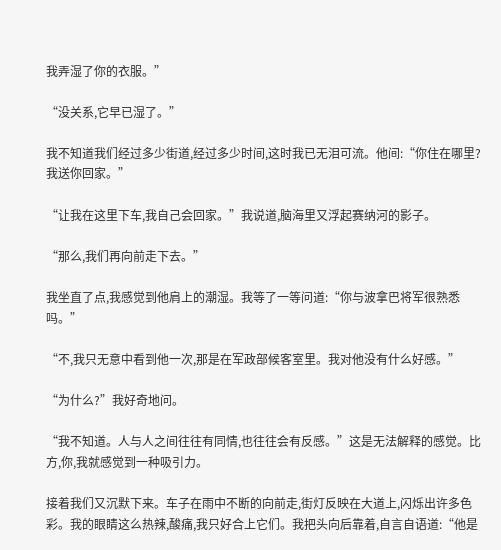我弄湿了你的衣服。”

“没关系,它早已湿了。”

我不知道我们经过多少街道,经过多少时间,这时我已无泪可流。他间:“你住在哪里?我送你回家。”

“让我在这里下车,我自己会回家。”我说道,脑海里又浮起赛纳河的影子。

“那么,我们再向前走下去。”

我坐直了点,我感觉到他肩上的潮湿。我等了一等问道:“你与波拿巴将军很熟悉吗。”

“不,我只无意中看到他一次,那是在军政部候客室里。我对他没有什么好感。”

“为什么?”我好奇地问。

“我不知道。人与人之间往往有同情,也往往会有反感。”这是无法解释的感觉。比方,你,我就感觉到一种吸引力。

接着我们又沉默下来。车子在雨中不断的向前走,街灯反映在大道上,闪烁出许多色彩。我的眼睛这么热辣,酸痛,我只好合上它们。我把头向后靠着,自言自语道:“他是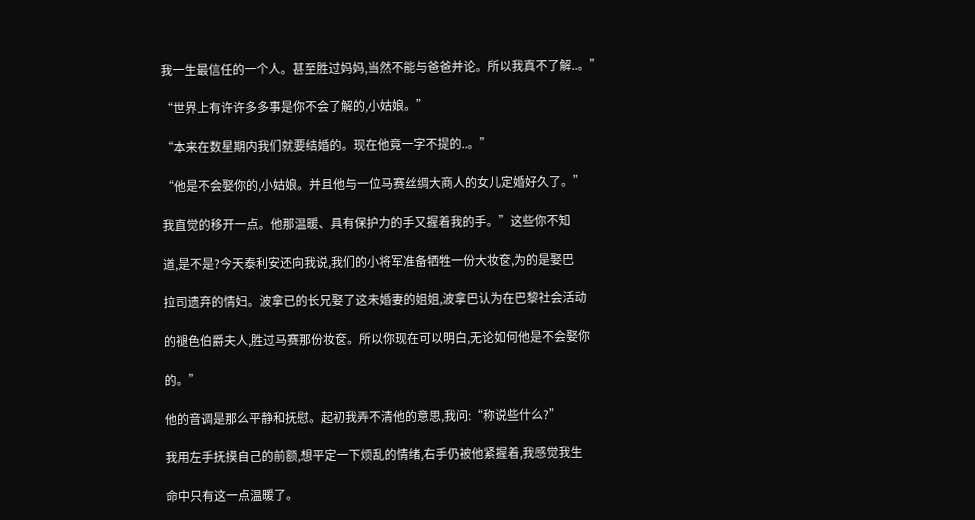我一生最信任的一个人。甚至胜过妈妈,当然不能与爸爸并论。所以我真不了解..。”

“世界上有许许多多事是你不会了解的,小姑娘。”

“本来在数星期内我们就要结婚的。现在他竟一字不提的..。”

“他是不会娶你的,小姑娘。并且他与一位马赛丝绸大商人的女儿定婚好久了。”

我直觉的移开一点。他那温暖、具有保护力的手又握着我的手。”这些你不知

道,是不是?今天泰利安还向我说,我们的小将军准备牺牲一份大妆奁,为的是娶巴

拉司遗弃的情妇。波拿已的长兄娶了这未婚妻的姐姐,波拿巴认为在巴黎社会活动

的褪色伯爵夫人,胜过马赛那份妆奁。所以你现在可以明白,无论如何他是不会娶你

的。”

他的音调是那么平静和抚慰。起初我弄不清他的意思,我问:“称说些什么?”

我用左手抚摸自己的前额,想平定一下烦乱的情绪,右手仍被他紧握着,我感觉我生

命中只有这一点温暖了。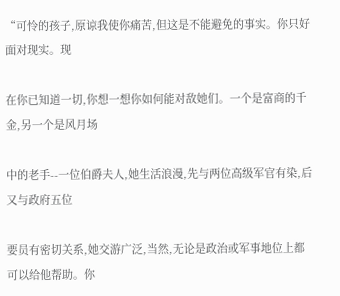“可怜的孩子,原谅我使你痛苦,但这是不能避免的事实。你只好面对现实。现

在你已知道一切,你想一想你如何能对敌她们。一个是富商的千金,另一个是风月场

中的老手--一位伯爵夫人,她生活浪漫,先与两位高级军官有染,后又与政府五位

要员有密切关系,她交游广泛,当然,无论是政治或军事地位上都可以给他帮助。你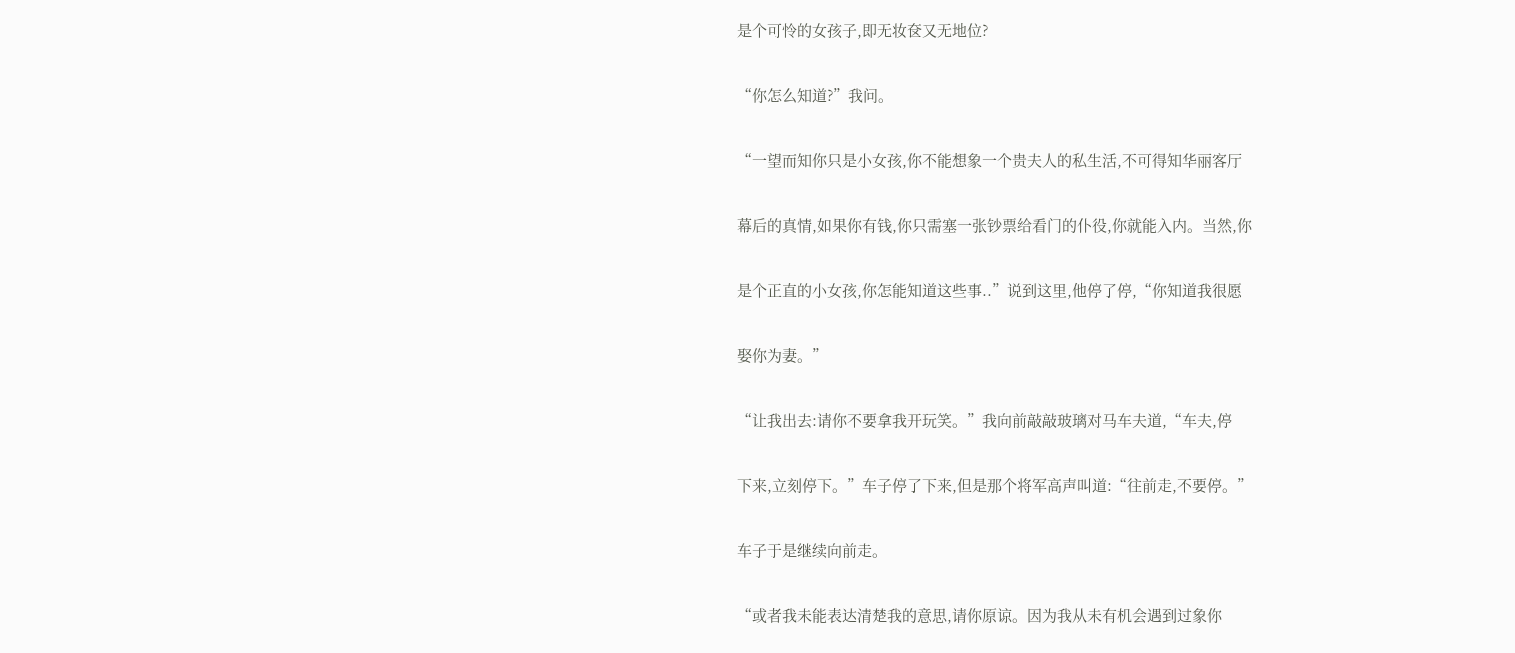是个可怜的女孩子,即无妆奁又无地位?

“你怎么知道?”我问。

“一望而知你只是小女孩,你不能想象一个贵夫人的私生活,不可得知华丽客厅

幕后的真情,如果你有钱,你只需塞一张钞票给看门的仆役,你就能入内。当然,你

是个正直的小女孩,你怎能知道这些事..”说到这里,他停了停,“你知道我很愿

娶你为妻。”

“让我出去:请你不要拿我开玩笑。”我向前敲敲玻璃对马车夫道,“车夫,停

下来,立刻停下。”车子停了下来,但是那个将军高声叫道:“往前走,不要停。”

车子于是继续向前走。

“或者我未能表达清楚我的意思,请你原谅。因为我从未有机会遇到过象你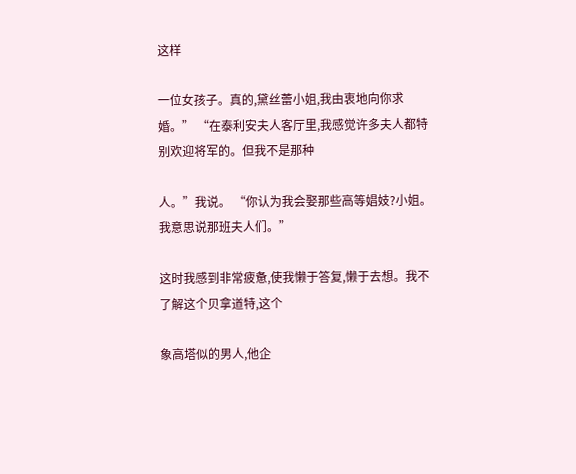这样

一位女孩子。真的,黛丝蕾小姐,我由衷地向你求婚。” “在泰利安夫人客厅里,我感觉许多夫人都特别欢迎将军的。但我不是那种

人。”我说。 “你认为我会娶那些高等娼妓?小姐。我意思说那班夫人们。”

这时我感到非常疲惫,使我懒于答复,懒于去想。我不了解这个贝拿道特,这个

象高塔似的男人,他企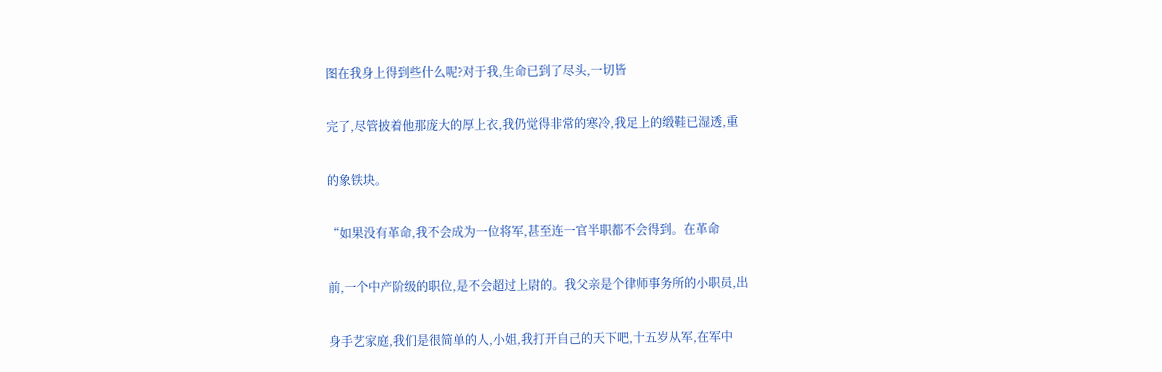图在我身上得到些什么呢?对于我,生命已到了尽头,一切皆

完了,尽管披着他那庞大的厚上衣,我仍觉得非常的寒冷,我足上的缎鞋已湿透,重

的象铁块。

“如果没有革命,我不会成为一位将军,甚至连一官半职都不会得到。在革命

前,一个中产阶级的职位,是不会超过上尉的。我父亲是个律师事务所的小职员,出

身手艺家庭,我们是很简单的人,小姐,我打开自己的天下吧,十五岁从军,在军中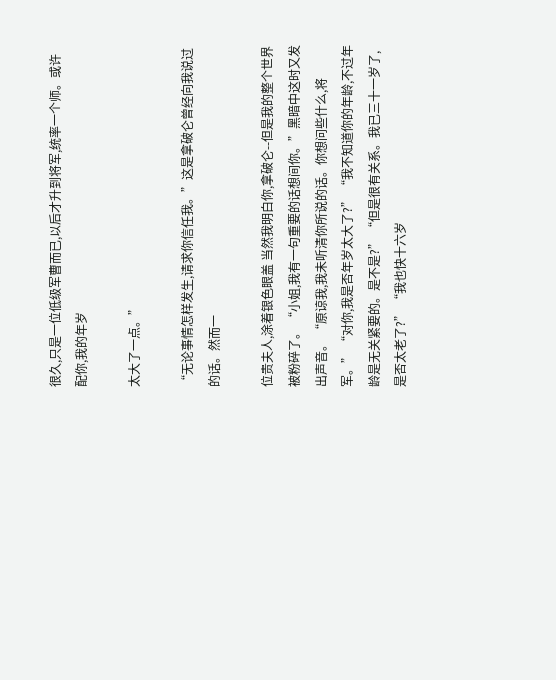很久,只是一位低级军曹而已,以后才升到将军,统率一个师。或许配你,我的年岁

太大了一点。”

“无论事情怎样发生,请求你信任我。”这是拿破仑曾经向我说过的话。然而一

位贵夫人,涂着银色眼盖 当然我明白你,拿破仑--但是我的整个世界被粉碎了。 “小姐,我有一句重要的话想间你。”黑暗中这时又发出声音。 “原谅我,我未听清你所说的话。你想问些什么,将军。” “对你,我是否年岁太大了?” “我不知道你的年龄,不过年龄是无关紧要的。是不是?” “但是很有关系。我已三十一岁了,是否太老了?” “我也快十六岁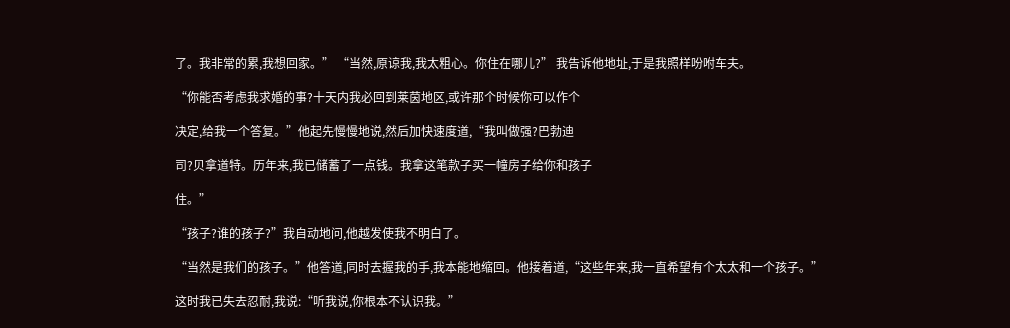了。我非常的累,我想回家。” “当然,原谅我,我太粗心。你住在哪儿?” 我告诉他地址,于是我照样吩咐车夫。

“你能否考虑我求婚的事?十天内我必回到莱茵地区,或许那个时候你可以作个

决定,给我一个答复。”他起先慢慢地说,然后加快速度道,“我叫做强?巴勃迪

司?贝拿道特。历年来,我已储蓄了一点钱。我拿这笔款子买一幢房子给你和孩子

住。”

“孩子?谁的孩子?”我自动地问,他越发使我不明白了。

“当然是我们的孩子。”他答道,同时去握我的手,我本能地缩回。他接着道,“这些年来,我一直希望有个太太和一个孩子。”

这时我已失去忍耐,我说:“听我说,你根本不认识我。”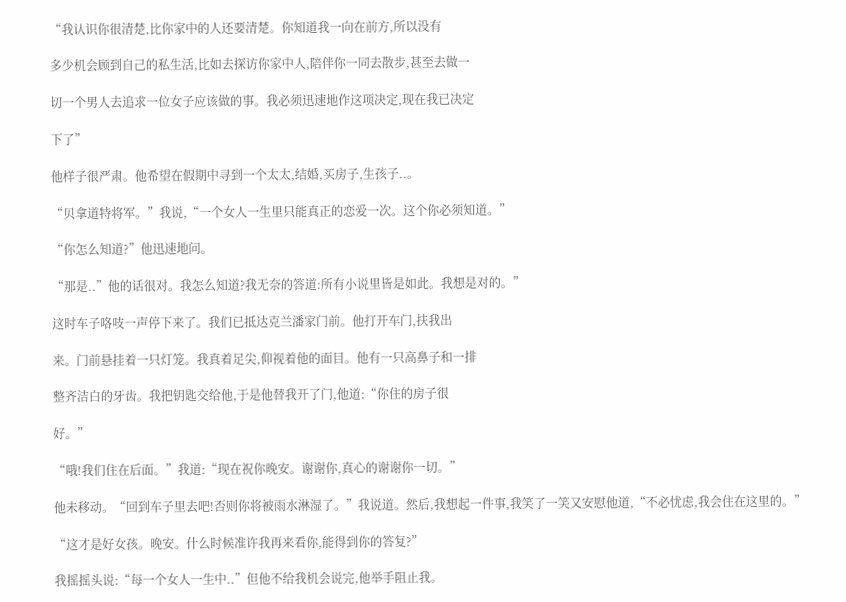“我认识你很清楚,比你家中的人还要清楚。你知道我一向在前方,所以没有

多少机会顾到自己的私生活,比如去探访你家中人,陪伴你一同去散步,甚至去做一

切一个男人去追求一位女子应该做的事。我必须迅速地作这项决定,现在我已决定

下了”

他样子很严肃。他希望在假期中寻到一个太太,结婚,买房子,生孩子..。

“贝拿道特将军。”我说,“一个女人一生里只能真正的恋爱一次。这个你必须知道。”

“你怎么知道?”他迅速地问。

“那是..”他的话很对。我怎么知道?我无奈的答道:所有小说里皆是如此。我想是对的。”

这时车子咯吱一声停下来了。我们已抵达克兰潘家门前。他打开车门,扶我出

来。门前悬挂着一只灯笼。我真着足尖,仰视着他的面目。他有一只高鼻子和一排

整齐洁白的牙齿。我把钥匙交给他,于是他替我开了门,他道:“你住的房子很

好。”

“哦!我们住在后面。”我道:“现在祝你晚安。谢谢你,真心的谢谢你一切。”

他未移动。“回到车子里去吧!否则你将被雨水淋湿了。”我说道。然后,我想起一件事,我笑了一笑又安慰他道,“不必忧虑,我会住在这里的。”

“这才是好女孩。晚安。什么时候准许我再来看你,能得到你的答复?”

我摇摇头说:“每一个女人一生中..”但他不给我机会说完,他举手阻止我。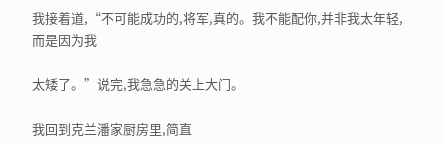我接着道,“不可能成功的,将军,真的。我不能配你,并非我太年轻,而是因为我

太矮了。”说完,我急急的关上大门。

我回到克兰潘家厨房里,简直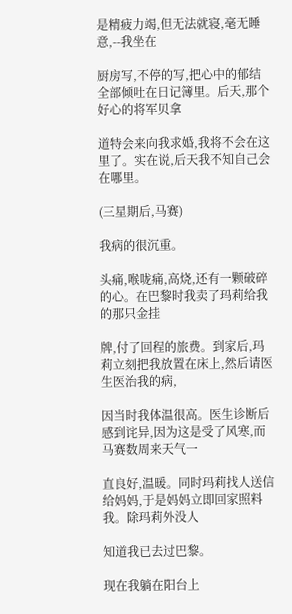是精疲力竭,但无法就寝,毫无睡意,--我坐在

厨房写,不停的写,把心中的郁结全部倾吐在日记簿里。后天,那个好心的将军贝拿

道特会来向我求婚,我将不会在这里了。实在说,后天我不知自己会在哪里。

(三星期后,马赛)

我病的很沉重。

头痛,喉咙痛,高烧,还有一颗破碎的心。在巴黎时我卖了玛莉给我的那只金挂

牌,付了回程的旅费。到家后,玛莉立刻把我放置在床上,然后请医生医治我的病,

因当时我体温很高。医生诊断后感到诧异,因为这是受了风寒,而马赛数周来天气一

直良好,温暖。同时玛莉找人送信给妈妈,于是妈妈立即回家照料我。除玛莉外没人

知道我已去过巴黎。

现在我躺在阳台上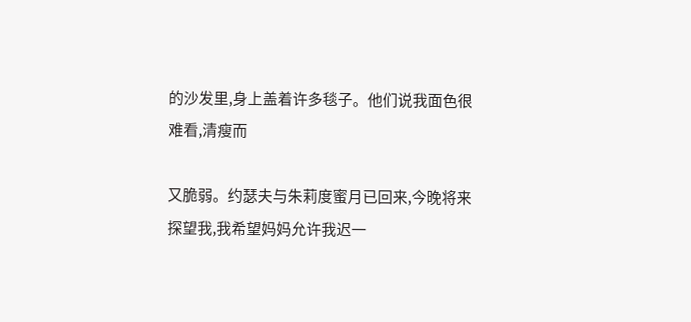的沙发里,身上盖着许多毯子。他们说我面色很难看,清瘦而

又脆弱。约瑟夫与朱莉度蜜月已回来,今晚将来探望我,我希望妈妈允许我迟一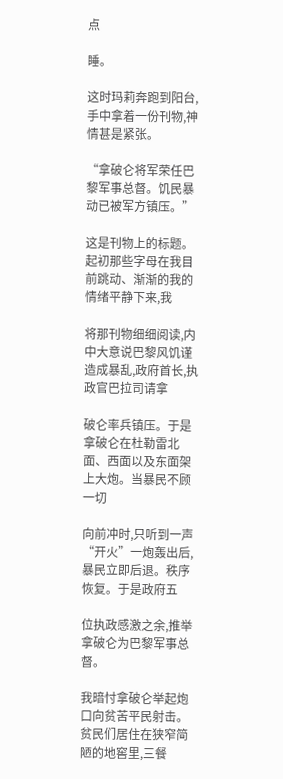点

睡。

这时玛莉奔跑到阳台,手中拿着一份刊物,神情甚是紧张。

“拿破仑将军荣任巴黎军事总督。饥民暴动已被军方镇压。”

这是刊物上的标题。起初那些字母在我目前跳动、渐渐的我的情绪平静下来,我

将那刊物细细阅读,内中大意说巴黎风饥谨造成暴乱,政府首长,执政官巴拉司请拿

破仑率兵镇压。于是拿破仑在杜勒雷北面、西面以及东面架上大炮。当暴民不顾一切

向前冲时,只听到一声“开火”一炮轰出后,暴民立即后退。秩序恢复。于是政府五

位执政感激之余,推举拿破仑为巴黎军事总督。

我暗忖拿破仑举起炮口向贫苦平民射击。贫民们居住在狭窄简陋的地窖里,三餐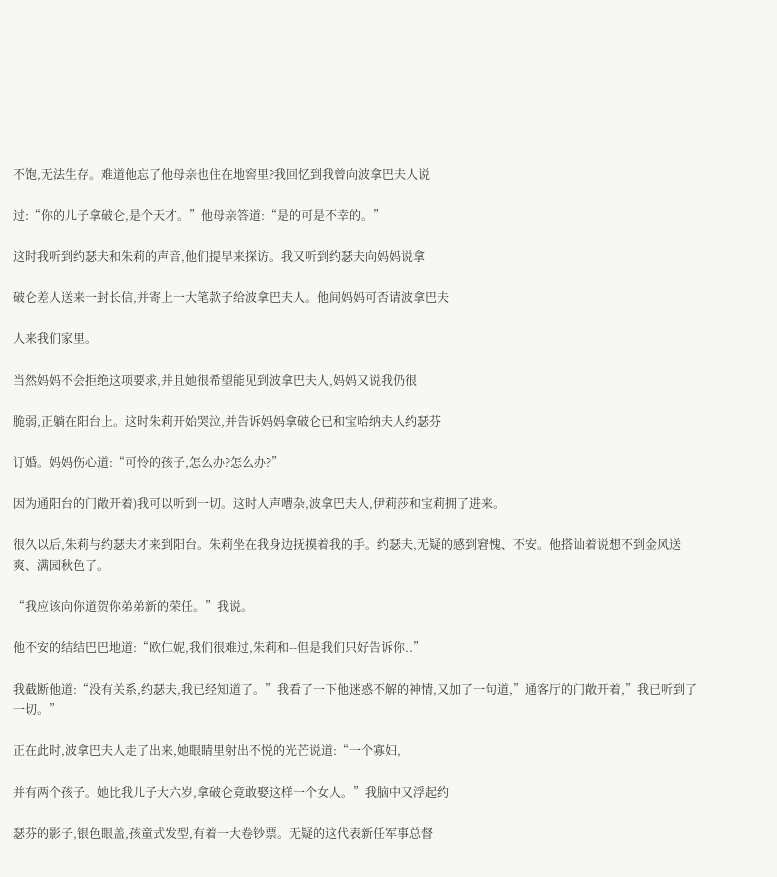不饱,无法生存。难道他忘了他母亲也住在地窖里?我回忆到我曾向波拿巴夫人说

过:“你的儿子拿破仑,是个天才。”他母亲答道:“是的可是不幸的。”

这时我听到约瑟夫和朱莉的声音,他们提早来探访。我又听到约瑟夫向妈妈说拿

破仑差人送来一封长信,并寄上一大笔款子给波拿巴夫人。他间妈妈可否请波拿巴夫

人来我们家里。

当然妈妈不会拒绝这项要求,并且她很希望能见到波拿巴夫人,妈妈又说我仍很

脆弱,正躺在阳台上。这时朱莉开始哭泣,并告诉妈妈拿破仑已和宝哈纳夫人约瑟芬

订婚。妈妈伤心道:“可怜的孩子,怎么办?怎么办?”

因为通阳台的门敞开着)我可以听到一切。这时人声嘈杂,波拿巴夫人,伊莉莎和宝莉拥了进来。

很久以后,朱莉与约瑟夫才来到阳台。朱莉坐在我身边抚摸着我的手。约瑟夫,无疑的感到窘愧、不安。他搭讪着说想不到金风送爽、满园秋色了。

“我应该向你道贺你弟弟新的荣任。”我说。

他不安的结结巴巴地道:“欧仁妮,我们很难过,朱莉和--但是我们只好告诉你..”

我截断他道:“没有关系,约瑟夫,我已经知道了。”我看了一下他迷惑不解的神情,又加了一句道,”通客厅的门敞开着,”我已听到了一切。”

正在此时,波拿巴夫人走了出来,她眼睛里射出不悦的光芒说道:“一个寡妇,

并有两个孩子。她比我儿子大六岁,拿破仑竟敢娶这样一个女人。”我脑中又浮起约

瑟芬的影子,银色眼盖,孩童式发型,有着一大卷钞票。无疑的这代表新任军事总督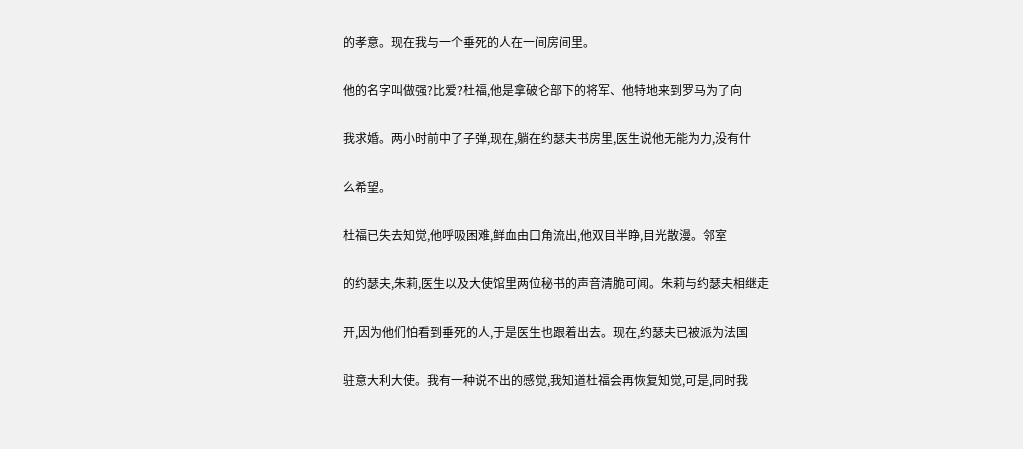的孝意。现在我与一个垂死的人在一间房间里。

他的名字叫做强?比爱?杜福,他是拿破仑部下的将军、他特地来到罗马为了向

我求婚。两小时前中了子弹,现在,躺在约瑟夫书房里,医生说他无能为力,没有什

么希望。

杜福已失去知觉,他呼吸困难,鲜血由口角流出,他双目半睁,目光散漫。邻室

的约瑟夫,朱莉,医生以及大使馆里两位秘书的声音清脆可闻。朱莉与约瑟夫相继走

开,因为他们怕看到垂死的人,于是医生也跟着出去。现在,约瑟夫已被派为法国

驻意大利大使。我有一种说不出的感觉,我知道杜福会再恢复知觉,可是,同时我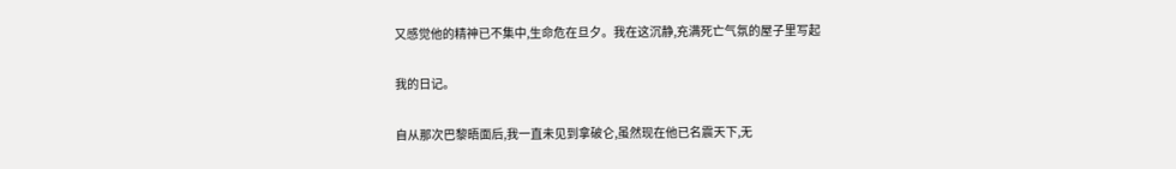又感觉他的精神已不集中,生命危在旦夕。我在这沉静,充满死亡气氛的屋子里写起

我的日记。

自从那次巴黎晤面后,我一直未见到拿破仑,虽然现在他已名震天下,无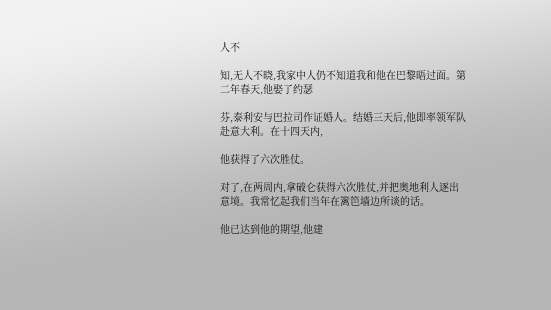人不

知,无人不晓,我家中人仍不知道我和他在巴黎晤过面。第二年春天,他娶了约瑟

芬,泰利安与巴拉司作证婚人。结婚三天后,他即率领军队赴意大利。在十四天内,

他获得了六次胜仗。

对了,在两周内,拿破仑获得六次胜仗,并把奥地利人逐出意境。我常忆起我们当年在篱笆墙边所谈的话。

他已达到他的期望,他建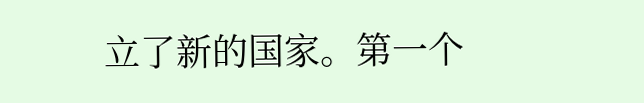立了新的国家。第一个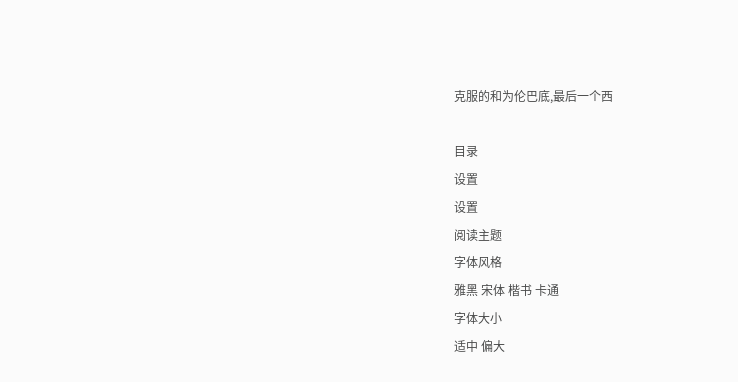克服的和为伦巴底,最后一个西

目录
设置
设置
阅读主题
字体风格
雅黑 宋体 楷书 卡通
字体大小
适中 偏大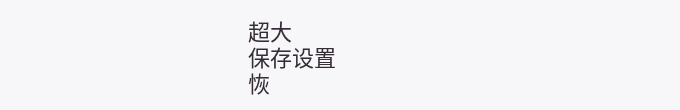超大
保存设置
恢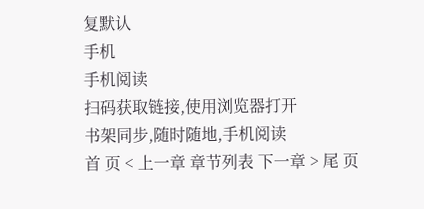复默认
手机
手机阅读
扫码获取链接,使用浏览器打开
书架同步,随时随地,手机阅读
首 页 < 上一章 章节列表 下一章 > 尾 页